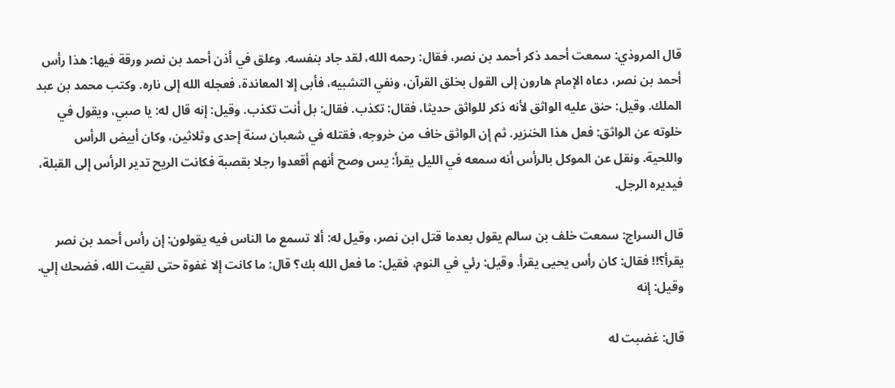قال المروذي: سمعت أحمد ذكر أحمد بن نصر، فقال: رحمه الله، لقد جاد بنفسه. وعلق في أذن أحمد بن نصر ورقة فيها: هذا رأس أحمد بن نصر، دعاه الإمام هارون إلى القول بخلق القرآن، ونفي التشبيه، فأبى إلا المعاندة، فعجله الله إلى ناره. وكتب محمد بن عبد الملك. وقيل: حنق عليه الواثق لأنه ذكر للواثق حديثا، فقال: تكذب. فقال: بل أنت تكذب. وقيل: إنه قال له: يا صبي، ويقول في خلوته عن الواثق: فعل هذا الخنزير. ثم إن الواثق خاف من خروجه، فقتله في شعبان سنة إحدى وثلاثين، وكان أبيض الرأس واللحية. ونقل عن الموكل بالرأس أنه سمعه في الليل يقرأ: يس وصح أنهم أقعدوا رجلا بقصبة فكانت الريح تدير الرأس إلى القبلة، فيديره الرجل.

قال السراج: سمعت خلف بن سالم يقول بعدما قتل ابن نصر، وقيل له: ألا تسمع ما الناس فيه يقولون: إن رأس أحمد بن نصر يقرأ؟!! فقال: كان رأس يحيى يقرأ. وقيل: رئي في النوم، فقيل: ما فعل الله بك؟ قال: ما كانت إلا غفوة حتى لقيت الله، فضحك إلي. وقيل: إنه

قال: غضبت له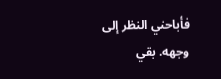فأباحني النظر إلى وجهه. بقي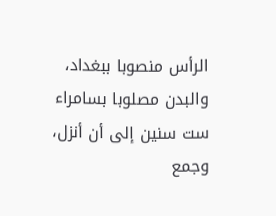الرأس منصوبا ببغداد، والبدن مصلوبا بسامراء ست سنين إلى أن أنزل، وجمع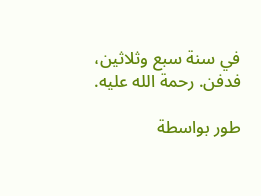في سنة سبع وثلاثين، فدفن. رحمة الله عليه.

طور بواسطة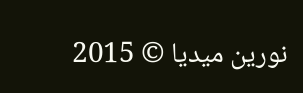نورين ميديا © 2015